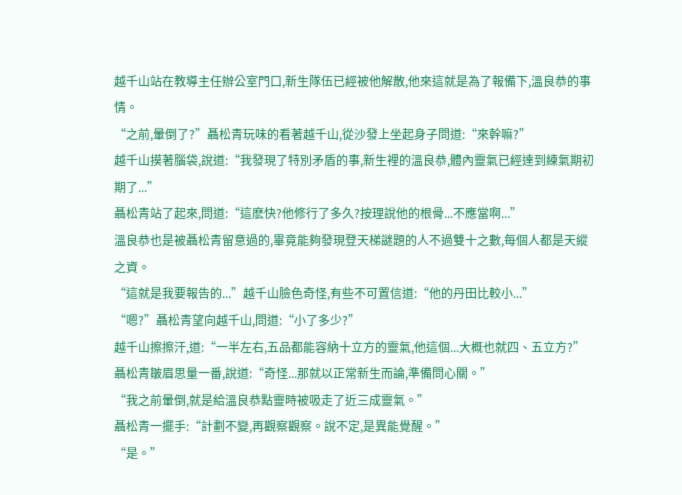越千山站在教導主任辦公室門口,新生隊伍已經被他解散,他來這就是為了報備下,溫良恭的事情。
“之前,暈倒了?”聶松青玩味的看著越千山,從沙發上坐起身子問道:“來幹嘛?”
越千山摸著腦袋,說道:“我發現了特別矛盾的事,新生裡的溫良恭,體內靈氣已經達到練氣期初期了...”
聶松青站了起來,問道:“這麽快?他修行了多久?按理說他的根骨...不應當啊...”
溫良恭也是被聶松青留意過的,畢竟能夠發現登天梯謎題的人不過雙十之數,每個人都是天縱之資。
“這就是我要報告的...”越千山臉色奇怪,有些不可置信道:“他的丹田比較小...”
“嗯?”聶松青望向越千山,問道:“小了多少?”
越千山擦擦汗,道:“一半左右,五品都能容納十立方的靈氣,他這個...大概也就四、五立方?”
聶松青皺眉思量一番,說道:“奇怪...那就以正常新生而論,準備問心關。”
“我之前暈倒,就是給溫良恭點靈時被吸走了近三成靈氣。”
聶松青一擺手:“計劃不變,再觀察觀察。說不定,是異能覺醒。”
“是。”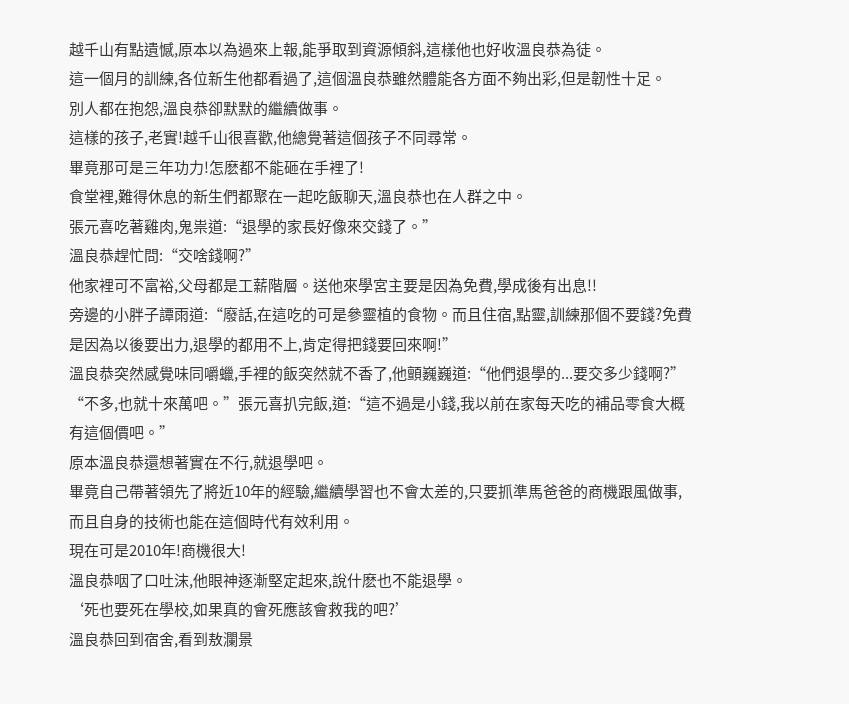越千山有點遺憾,原本以為過來上報,能爭取到資源傾斜,這樣他也好收溫良恭為徒。
這一個月的訓練,各位新生他都看過了,這個溫良恭雖然體能各方面不夠出彩,但是韌性十足。
別人都在抱怨,溫良恭卻默默的繼續做事。
這樣的孩子,老實!越千山很喜歡,他總覺著這個孩子不同尋常。
畢竟那可是三年功力!怎麽都不能砸在手裡了!
食堂裡,難得休息的新生們都聚在一起吃飯聊天,溫良恭也在人群之中。
張元喜吃著雞肉,鬼祟道:“退學的家長好像來交錢了。”
溫良恭趕忙問:“交啥錢啊?”
他家裡可不富裕,父母都是工薪階層。送他來學宮主要是因為免費,學成後有出息!!
旁邊的小胖子譚雨道:“廢話,在這吃的可是參靈植的食物。而且住宿,點靈,訓練那個不要錢?免費是因為以後要出力,退學的都用不上,肯定得把錢要回來啊!”
溫良恭突然感覺味同嚼蠟,手裡的飯突然就不香了,他顫巍巍道:“他們退學的...要交多少錢啊?”
“不多,也就十來萬吧。”張元喜扒完飯,道:“這不過是小錢,我以前在家每天吃的補品零食大概有這個價吧。”
原本溫良恭還想著實在不行,就退學吧。
畢竟自己帶著領先了將近10年的經驗,繼續學習也不會太差的,只要抓準馬爸爸的商機跟風做事,而且自身的技術也能在這個時代有效利用。
現在可是2010年!商機很大!
溫良恭咽了口吐沫,他眼神逐漸堅定起來,說什麽也不能退學。
‘死也要死在學校,如果真的會死應該會救我的吧?’
溫良恭回到宿舍,看到敖瀾景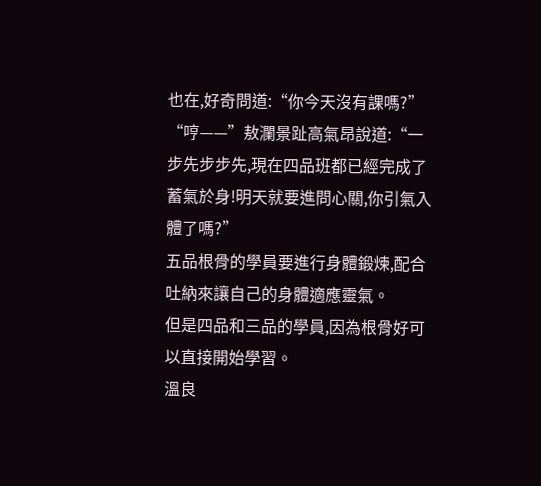也在,好奇問道:“你今天沒有課嗎?”
“哼——”敖瀾景趾高氣昂說道:“一步先步步先,現在四品班都已經完成了蓄氣於身!明天就要進問心關,你引氣入體了嗎?”
五品根骨的學員要進行身體鍛煉,配合吐納來讓自己的身體適應靈氣。
但是四品和三品的學員,因為根骨好可以直接開始學習。
溫良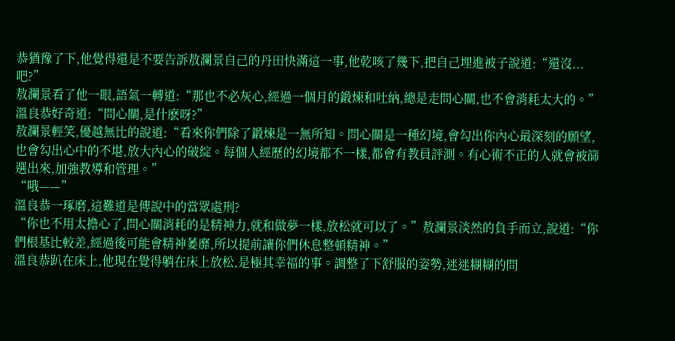恭猶豫了下,他覺得還是不要告訴敖瀾景自己的丹田快滿這一事,他乾咳了幾下,把自己埋進被子說道:“還沒...吧?”
敖瀾景看了他一眼,語氣一轉道:“那也不必灰心,經過一個月的鍛煉和吐納,總是走問心關,也不會消耗太大的。”
溫良恭好奇道:“問心關,是什麽呀?”
敖瀾景輕笑,優越無比的說道:“看來你們除了鍛煉是一無所知。問心關是一種幻境,會勾出你內心最深刻的願望,也會勾出心中的不堪,放大內心的破綻。每個人經歷的幻境都不一樣,都會有教員評測。有心術不正的人就會被篩選出來,加強教導和管理。”
“哦——”
溫良恭一琢磨,這難道是傳說中的當眾處刑?
“你也不用太擔心了,問心關消耗的是精神力,就和做夢一樣,放松就可以了。”敖瀾景淡然的負手而立,說道:“你們根基比較差,經過後可能會精神萎靡,所以提前讓你們休息整頓精神。”
溫良恭趴在床上,他現在覺得躺在床上放松,是極其幸福的事。調整了下舒服的姿勢,迷迷糊糊的問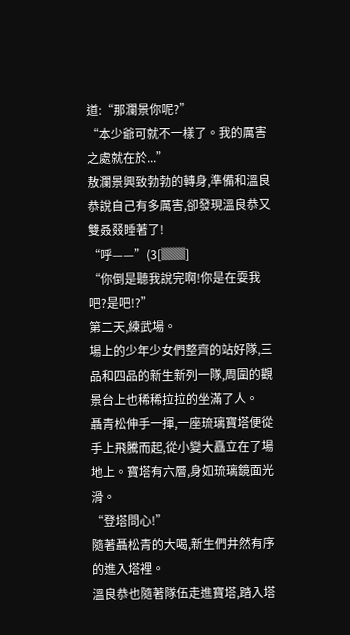道:“那瀾景你呢?”
“本少爺可就不一樣了。我的厲害之處就在於...”
敖瀾景興致勃勃的轉身,準備和溫良恭說自己有多厲害,卻發現溫良恭又雙叒叕睡著了!
“呼——”(3[▓▓]
“你倒是聽我說完啊!你是在耍我吧?是吧!?”
第二天,練武場。
場上的少年少女們整齊的站好隊,三品和四品的新生新列一隊,周圍的觀景台上也稀稀拉拉的坐滿了人。
聶青松伸手一揮,一座琉璃寶塔便從手上飛騰而起,從小變大矗立在了場地上。寶塔有六層,身如琉璃鏡面光滑。
“登塔問心!”
隨著聶松青的大喝,新生們井然有序的進入塔裡。
溫良恭也隨著隊伍走進寶塔,踏入塔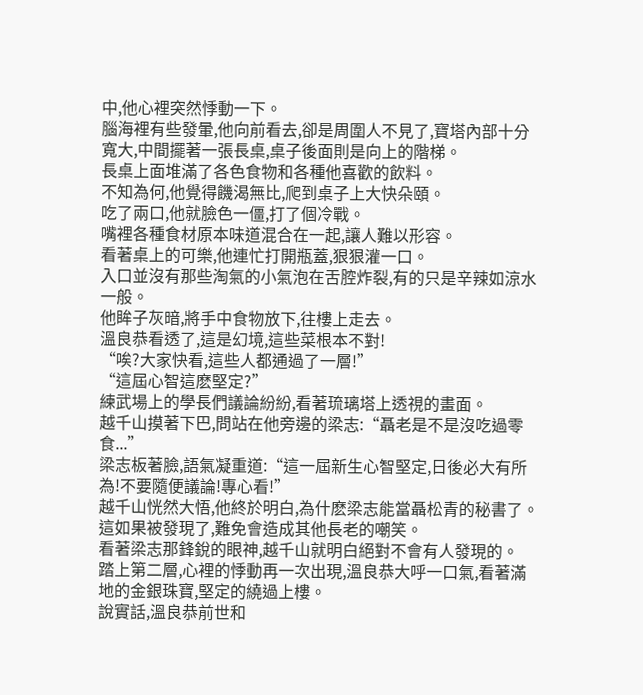中,他心裡突然悸動一下。
腦海裡有些發暈,他向前看去,卻是周圍人不見了,寶塔內部十分寬大,中間擺著一張長桌,桌子後面則是向上的階梯。
長桌上面堆滿了各色食物和各種他喜歡的飲料。
不知為何,他覺得饑渴無比,爬到桌子上大快朵頤。
吃了兩口,他就臉色一僵,打了個冷戰。
嘴裡各種食材原本味道混合在一起,讓人難以形容。
看著桌上的可樂,他連忙打開瓶蓋,狠狠灌一口。
入口並沒有那些淘氣的小氣泡在舌腔炸裂,有的只是辛辣如涼水一般。
他眸子灰暗,將手中食物放下,往樓上走去。
溫良恭看透了,這是幻境,這些菜根本不對!
“唉?大家快看,這些人都通過了一層!”
“這屆心智這麽堅定?”
練武場上的學長們議論紛紛,看著琉璃塔上透視的畫面。
越千山摸著下巴,問站在他旁邊的梁志:“聶老是不是沒吃過零食...”
梁志板著臉,語氣凝重道:“這一屆新生心智堅定,日後必大有所為!不要隨便議論!專心看!”
越千山恍然大悟,他終於明白,為什麽梁志能當聶松青的秘書了。
這如果被發現了,難免會造成其他長老的嘲笑。
看著梁志那鋒銳的眼神,越千山就明白絕對不會有人發現的。
踏上第二層,心裡的悸動再一次出現,溫良恭大呼一口氣,看著滿地的金銀珠寶,堅定的繞過上樓。
說實話,溫良恭前世和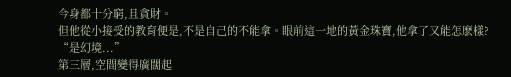今身都十分窮,且貪財。
但他從小接受的教育便是,不是自己的不能拿。眼前這一地的黃金珠寶,他拿了又能怎麽樣?
“是幻境...”
第三層,空間變得廣闊起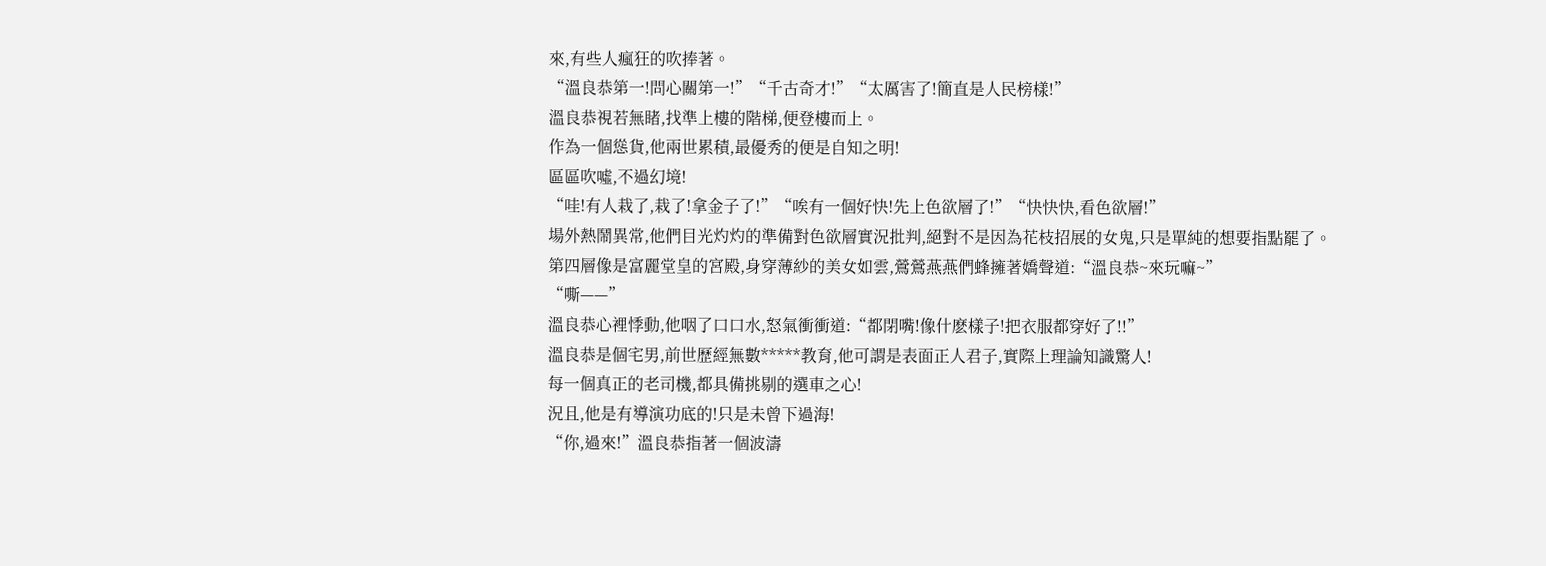來,有些人瘋狂的吹捧著。
“溫良恭第一!問心關第一!”“千古奇才!”“太厲害了!簡直是人民榜樣!”
溫良恭視若無睹,找準上樓的階梯,便登樓而上。
作為一個慫貨,他兩世累積,最優秀的便是自知之明!
區區吹噓,不過幻境!
“哇!有人栽了,栽了!拿金子了!”“唉有一個好快!先上色欲層了!”“快快快,看色欲層!”
場外熱鬧異常,他們目光灼灼的準備對色欲層實況批判,絕對不是因為花枝招展的女鬼,只是單純的想要指點罷了。
第四層像是富麗堂皇的宮殿,身穿薄紗的美女如雲,鶯鶯燕燕們蜂擁著嬌聲道:“溫良恭~來玩嘛~”
“嘶——”
溫良恭心裡悸動,他咽了口口水,怒氣衝衝道:“都閉嘴!像什麽樣子!把衣服都穿好了!!”
溫良恭是個宅男,前世歷經無數*****教育,他可謂是表面正人君子,實際上理論知識驚人!
每一個真正的老司機,都具備挑剔的選車之心!
況且,他是有導演功底的!只是未曾下過海!
“你,過來!”溫良恭指著一個波濤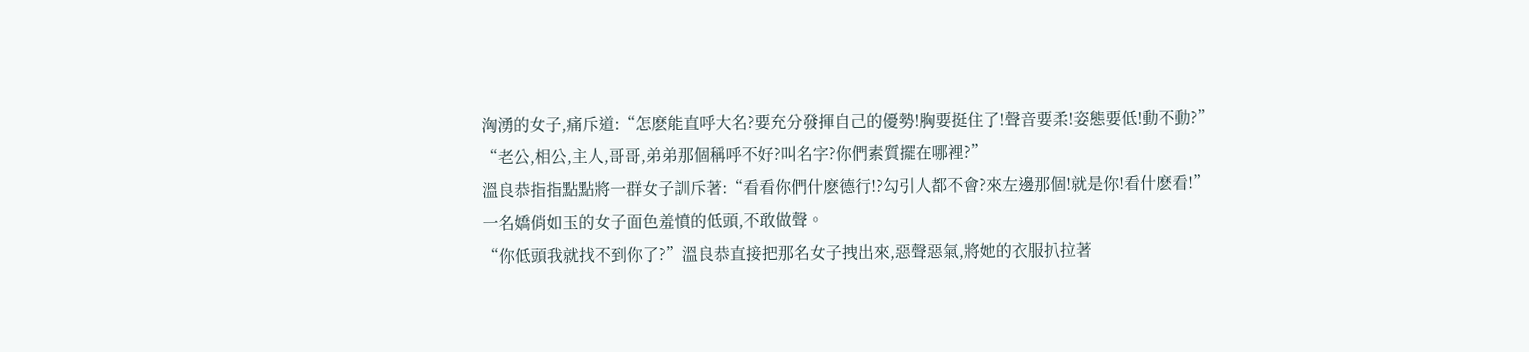洶湧的女子,痛斥道:“怎麽能直呼大名?要充分發揮自己的優勢!胸要挺住了!聲音要柔!姿態要低!動不動?”
“老公,相公,主人,哥哥,弟弟那個稱呼不好?叫名字?你們素質擺在哪裡?”
溫良恭指指點點將一群女子訓斥著:“看看你們什麽德行!?勾引人都不會?來左邊那個!就是你!看什麽看!”
一名嬌俏如玉的女子面色羞憤的低頭,不敢做聲。
“你低頭我就找不到你了?”溫良恭直接把那名女子拽出來,惡聲惡氣,將她的衣服扒拉著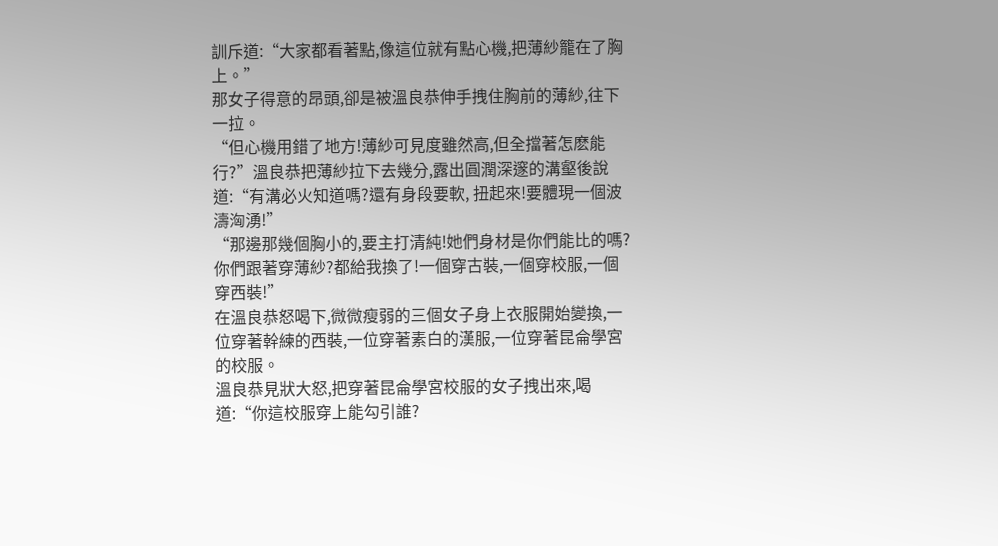訓斥道:“大家都看著點,像這位就有點心機,把薄紗籠在了胸上。”
那女子得意的昂頭,卻是被溫良恭伸手拽住胸前的薄紗,往下一拉。
“但心機用錯了地方!薄紗可見度雖然高,但全擋著怎麽能行?”溫良恭把薄紗拉下去幾分,露出圓潤深邃的溝壑後說道:“有溝必火知道嗎?還有身段要軟, 扭起來!要體現一個波濤洶湧!”
“那邊那幾個胸小的,要主打清純!她們身材是你們能比的嗎?你們跟著穿薄紗?都給我換了!一個穿古裝,一個穿校服,一個穿西裝!”
在溫良恭怒喝下,微微瘦弱的三個女子身上衣服開始變換,一位穿著幹練的西裝,一位穿著素白的漢服,一位穿著昆侖學宮的校服。
溫良恭見狀大怒,把穿著昆侖學宮校服的女子拽出來,喝道:“你這校服穿上能勾引誰?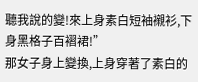聽我說的變!來上身素白短袖襯衫,下身黑格子百褶裙!”
那女子身上變換,上身穿著了素白的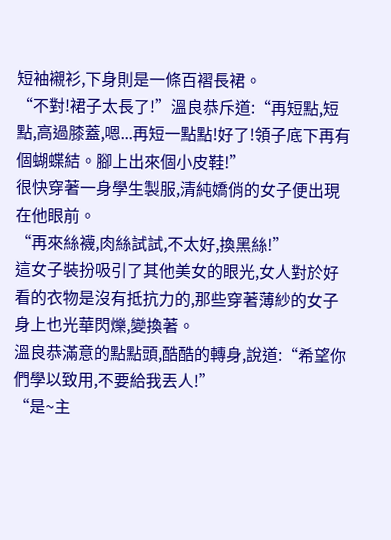短袖襯衫,下身則是一條百褶長裙。
“不對!裙子太長了!”溫良恭斥道:“再短點,短點,高過膝蓋,嗯...再短一點點!好了!領子底下再有個蝴蝶結。腳上出來個小皮鞋!”
很快穿著一身學生製服,清純嬌俏的女子便出現在他眼前。
“再來絲襪,肉絲試試,不太好,換黑絲!”
這女子裝扮吸引了其他美女的眼光,女人對於好看的衣物是沒有抵抗力的,那些穿著薄紗的女子身上也光華閃爍,變換著。
溫良恭滿意的點點頭,酷酷的轉身,說道:“希望你們學以致用,不要給我丟人!”
“是~主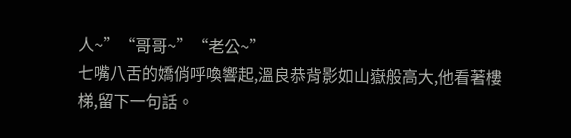人~”“哥哥~”“老公~”
七嘴八舌的嬌俏呼喚響起,溫良恭背影如山嶽般高大,他看著樓梯,留下一句話。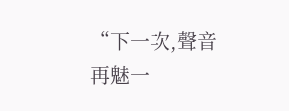“下一次,聲音再魅一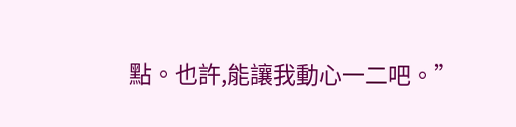點。也許,能讓我動心一二吧。”